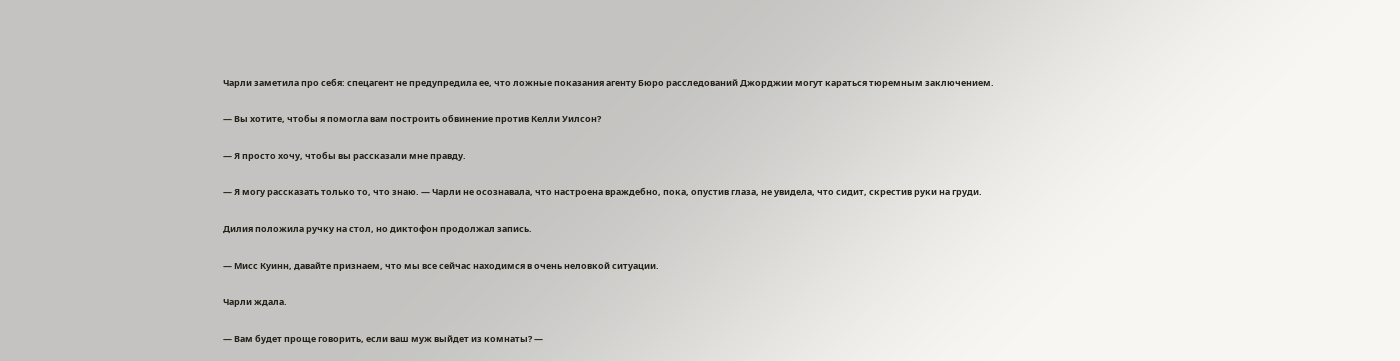Чарли заметила про себя: спецагент не предупредила ее, что ложные показания агенту Бюро расследований Джорджии могут караться тюремным заключением.

— Вы хотите, чтобы я помогла вам построить обвинение против Келли Уилсон?

— Я просто хочу, чтобы вы рассказали мне правду.

— Я могу рассказать только то, что знаю. — Чарли не осознавала, что настроена враждебно, пока, опустив глаза, не увидела, что сидит, скрестив руки на груди.

Дилия положила ручку на стол, но диктофон продолжал запись.

— Мисс Куинн, давайте признаем, что мы все сейчас находимся в очень неловкой ситуации.

Чарли ждала.

— Вам будет проще говорить, если ваш муж выйдет из комнаты? —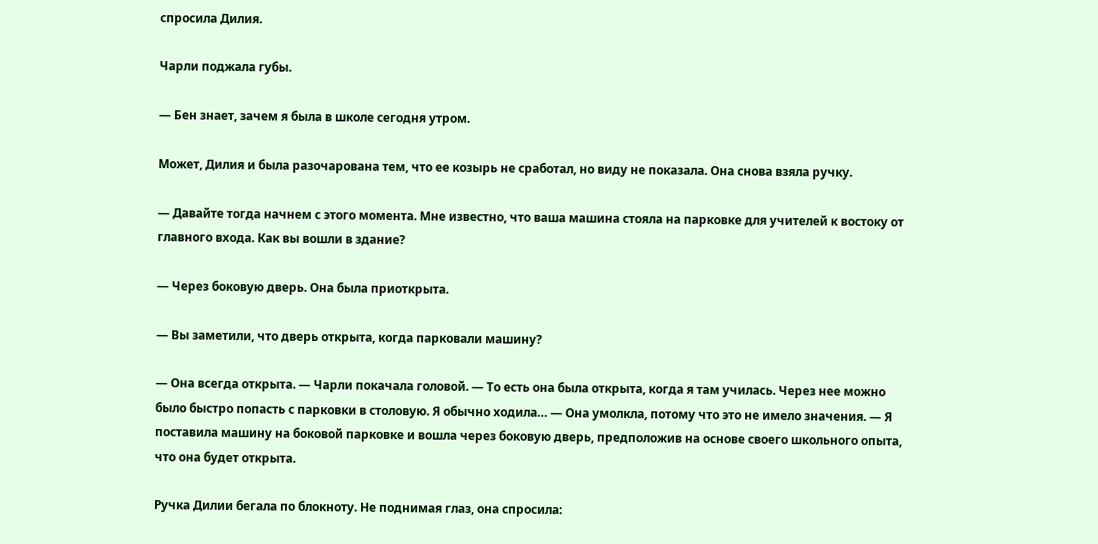спросила Дилия.

Чарли поджала губы.

— Бен знает, зачем я была в школе сегодня утром.

Может, Дилия и была разочарована тем, что ее козырь не сработал, но виду не показала. Она снова взяла ручку.

— Давайте тогда начнем с этого момента. Мне известно, что ваша машина стояла на парковке для учителей к востоку от главного входа. Как вы вошли в здание?

— Через боковую дверь. Она была приоткрыта.

— Вы заметили, что дверь открыта, когда парковали машину?

— Она всегда открыта. — Чарли покачала головой. — То есть она была открыта, когда я там училась. Через нее можно было быстро попасть с парковки в столовую. Я обычно ходила… — Она умолкла, потому что это не имело значения. — Я поставила машину на боковой парковке и вошла через боковую дверь, предположив на основе своего школьного опыта, что она будет открыта.

Ручка Дилии бегала по блокноту. Не поднимая глаз, она спросила: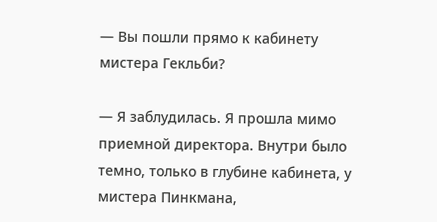— Вы пошли прямо к кабинету мистера Гекльби?

— Я заблудилась. Я прошла мимо приемной директора. Внутри было темно, только в глубине кабинета, у мистера Пинкмана,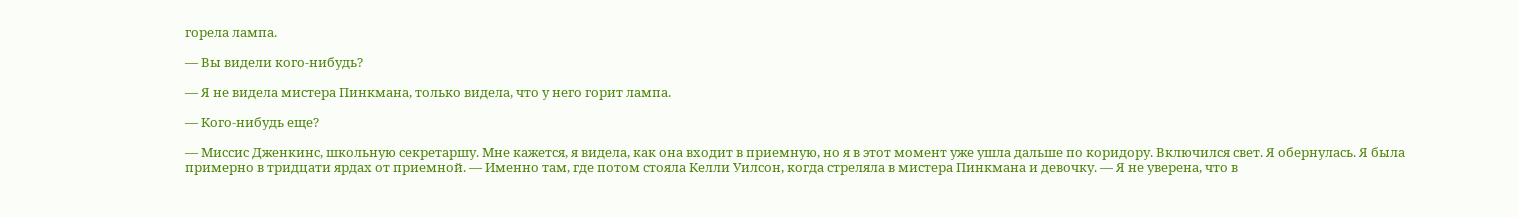горела лампа.

— Вы видели кого-нибудь?

— Я не видела мистера Пинкмана, только видела, что у него горит лампа.

— Кого-нибудь еще?

— Миссис Дженкинс, школьную секретаршу. Мне кажется, я видела, как она входит в приемную, но я в этот момент уже ушла дальше по коридору. Включился свет. Я обернулась. Я была примерно в тридцати ярдах от приемной. — Именно там, где потом стояла Келли Уилсон, когда стреляла в мистера Пинкмана и девочку. — Я не уверена, что в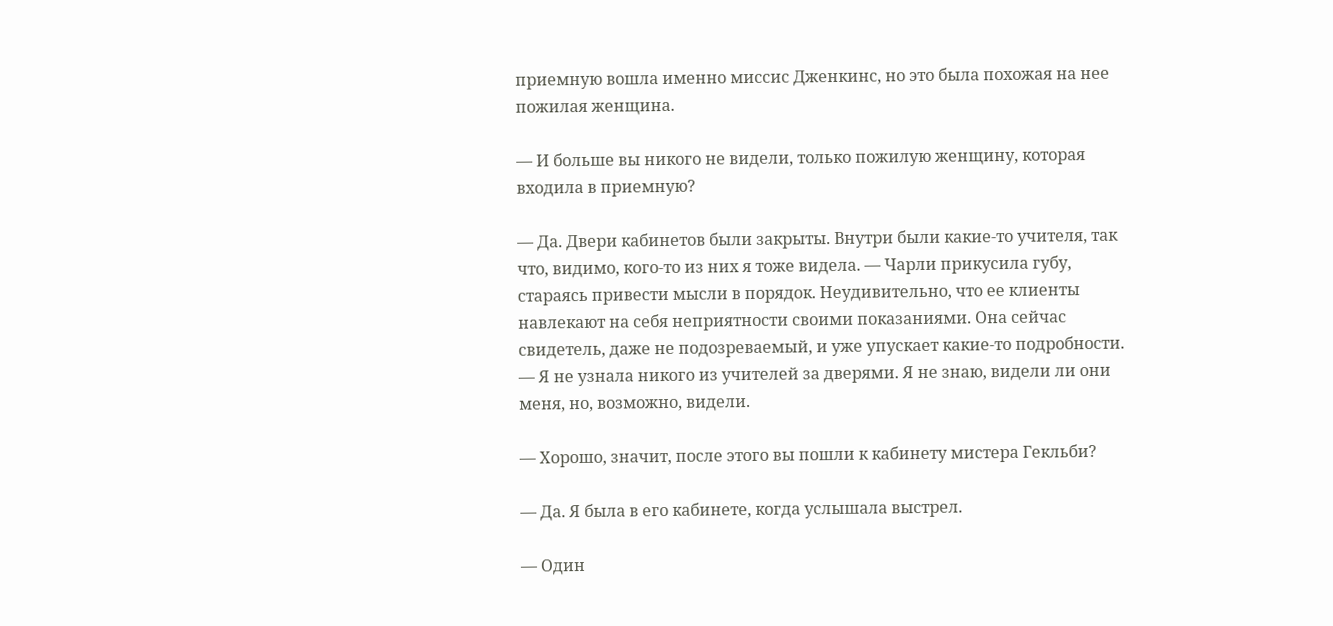приемную вошла именно миссис Дженкинс, но это была похожая на нее пожилая женщина.

— И больше вы никого не видели, только пожилую женщину, которая входила в приемную?

— Да. Двери кабинетов были закрыты. Внутри были какие-то учителя, так что, видимо, кого-то из них я тоже видела. — Чарли прикусила губу, стараясь привести мысли в порядок. Неудивительно, что ее клиенты навлекают на себя неприятности своими показаниями. Она сейчас свидетель, даже не подозреваемый, и уже упускает какие-то подробности. — Я не узнала никого из учителей за дверями. Я не знаю, видели ли они меня, но, возможно, видели.

— Хорошо, значит, после этого вы пошли к кабинету мистера Гекльби?

— Да. Я была в его кабинете, когда услышала выстрел.

— Один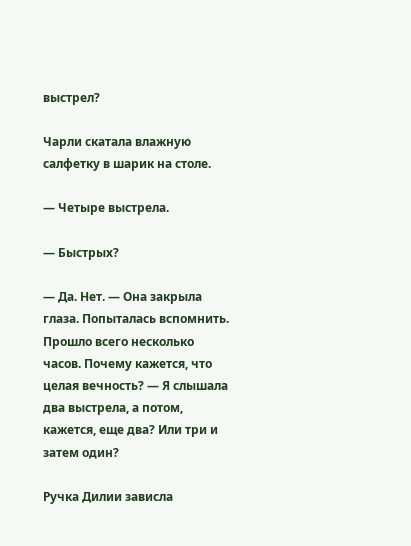выстрел?

Чарли скатала влажную салфетку в шарик на столе.

— Четыре выстрела.

— Быстрых?

— Да. Нет. — Она закрыла глаза. Попыталась вспомнить. Прошло всего несколько часов. Почему кажется, что целая вечность? — Я слышала два выстрела, а потом, кажется, еще два? Или три и затем один?

Ручка Дилии зависла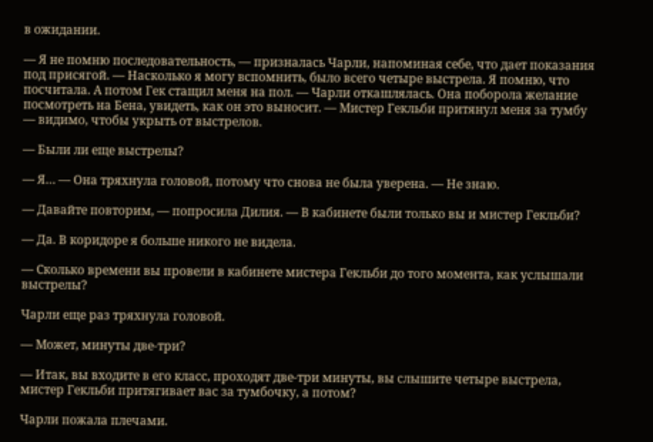в ожидании.

— Я не помню последовательность, — призналась Чарли, напоминая себе, что дает показания под присягой. — Насколько я могу вспомнить, было всего четыре выстрела. Я помню, что посчитала. А потом Гек стащил меня на пол. — Чарли откашлялась. Она поборола желание посмотреть на Бена, увидеть, как он это выносит. — Мистер Гекльби притянул меня за тумбу — видимо, чтобы укрыть от выстрелов.

— Были ли еще выстрелы?

— Я… — Она тряхнула головой, потому что снова не была уверена. — Не знаю.

— Давайте повторим, — попросила Дилия. — В кабинете были только вы и мистер Гекльби?

— Да. В коридоре я больше никого не видела.

— Сколько времени вы провели в кабинете мистера Гекльби до того момента, как услышали выстрелы?

Чарли еще раз тряхнула головой.

— Может, минуты две-три?

— Итак, вы входите в его класс, проходят две-три минуты, вы слышите четыре выстрела, мистер Гекльби притягивает вас за тумбочку, а потом?

Чарли пожала плечами.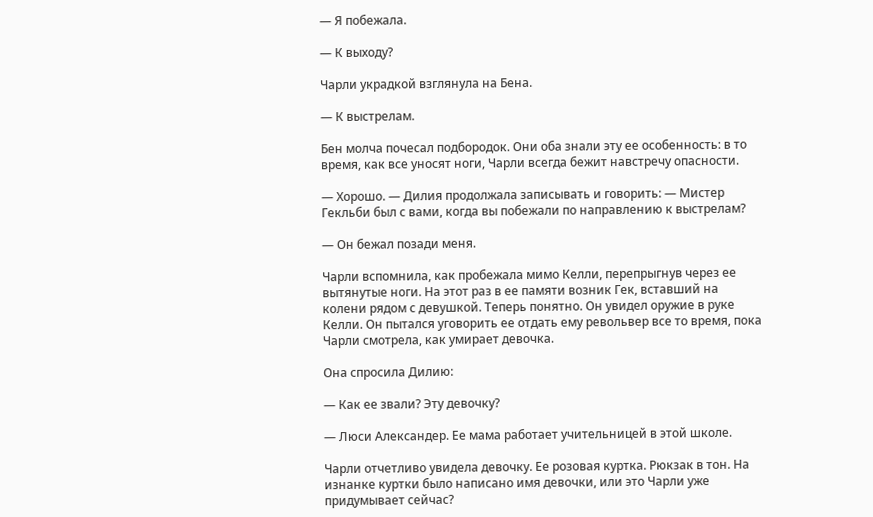— Я побежала.

— К выходу?

Чарли украдкой взглянула на Бена.

— К выстрелам.

Бен молча почесал подбородок. Они оба знали эту ее особенность: в то время, как все уносят ноги, Чарли всегда бежит навстречу опасности.

— Хорошо. — Дилия продолжала записывать и говорить: — Мистер Гекльби был с вами, когда вы побежали по направлению к выстрелам?

— Он бежал позади меня.

Чарли вспомнила, как пробежала мимо Келли, перепрыгнув через ее вытянутые ноги. На этот раз в ее памяти возник Гек, вставший на колени рядом с девушкой. Теперь понятно. Он увидел оружие в руке Келли. Он пытался уговорить ее отдать ему револьвер все то время, пока Чарли смотрела, как умирает девочка.

Она спросила Дилию:

— Как ее звали? Эту девочку?

— Люси Александер. Ее мама работает учительницей в этой школе.

Чарли отчетливо увидела девочку. Ее розовая куртка. Рюкзак в тон. На изнанке куртки было написано имя девочки, или это Чарли уже придумывает сейчас?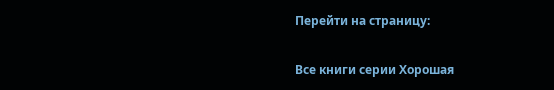Перейти на страницу:

Все книги серии Хорошая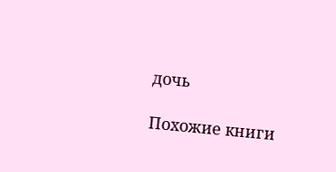дочь

Похожие книги